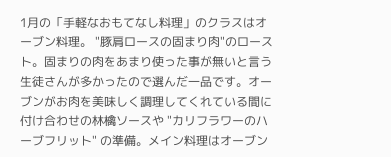1月の「手軽なおもてなし料理」のクラスはオーブン料理。 "豚肩ロースの固まり肉"のロースト。固まりの肉をあまり使った事が無いと言う生徒さんが多かったので選んだ一品です。オーブンがお肉を美味しく調理してくれている間に付け合わせの林檎ソースや "カリフラワーのハーブフリット" の準備。メイン料理はオーブン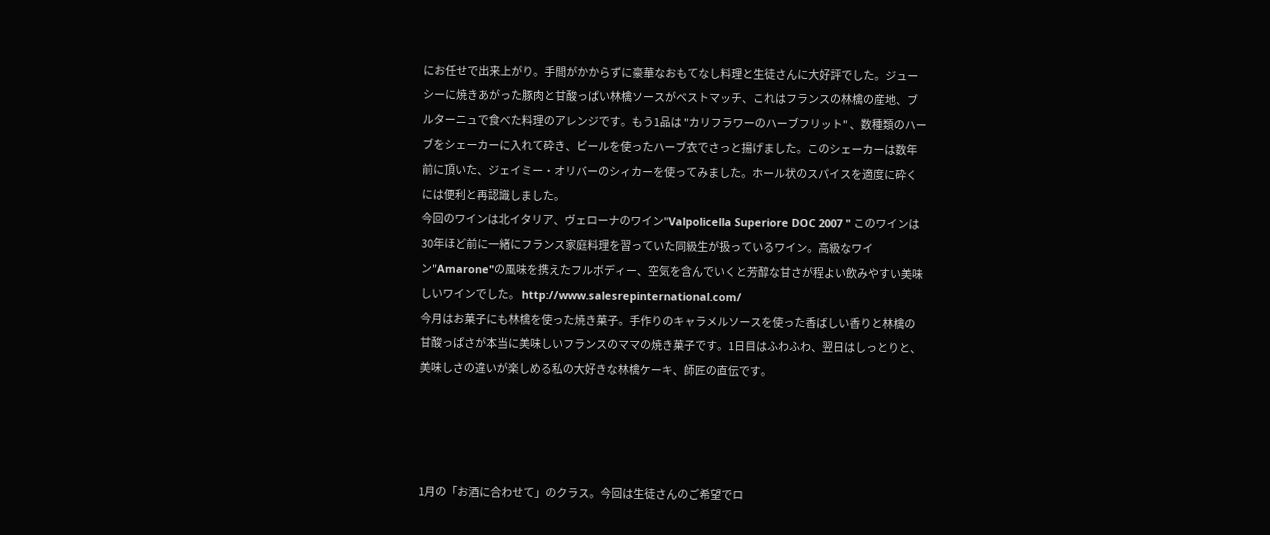にお任せで出来上がり。手間がかからずに豪華なおもてなし料理と生徒さんに大好評でした。ジューシーに焼きあがった豚肉と甘酸っぱい林檎ソースがベストマッチ、これはフランスの林檎の産地、ブルターニュで食べた料理のアレンジです。もう1品は "カリフラワーのハーブフリット" 、数種類のハーブをシェーカーに入れて砕き、ビールを使ったハーブ衣でさっと揚げました。このシェーカーは数年前に頂いた、ジェイミー・オリバーのシィカーを使ってみました。ホール状のスパイスを適度に砕くには便利と再認識しました。
今回のワインは北イタリア、ヴェローナのワイン"Valpolicella Superiore DOC 2007 " このワインは30年ほど前に一緒にフランス家庭料理を習っていた同級生が扱っているワイン。高級なワイン"Amarone"の風味を携えたフルボディー、空気を含んでいくと芳醇な甘さが程よい飲みやすい美味しいワインでした。 http://www.salesrepinternational.com/
今月はお菓子にも林檎を使った焼き菓子。手作りのキャラメルソースを使った香ばしい香りと林檎の甘酸っぱさが本当に美味しいフランスのママの焼き菓子です。1日目はふわふわ、翌日はしっとりと、美味しさの違いが楽しめる私の大好きな林檎ケーキ、師匠の直伝です。




1月の「お酒に合わせて」のクラス。今回は生徒さんのご希望でロ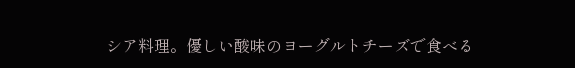シア料理。優しい酸味のヨーグルトチーズで食べる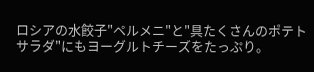ロシアの水餃子"ペルメニ"と"具たくさんのポテトサラダ"にもヨーグルトチーズをたっぷり。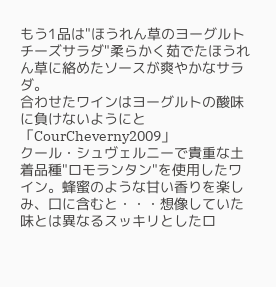もう1品は"ほうれん草のヨーグルトチーズサラダ"柔らかく茹でたほうれん草に絡めたソースが爽やかなサラダ。
合わせたワインはヨーグルトの酸味に負けないようにと「CourCheverny2009」
クール・シュヴェルニーで貴重な土着品種"ロモランタン"を使用したワイン。蜂蜜のような甘い香りを楽しみ、口に含むと・・・想像していた味とは異なるスッキリとしたロ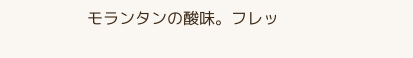モランタンの酸味。フレッ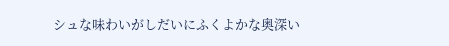シュな味わいがしだいにふくよかな奥深い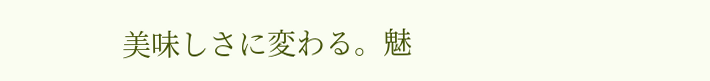美味しさに変わる。魅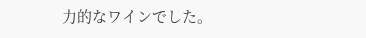力的なワインでした。